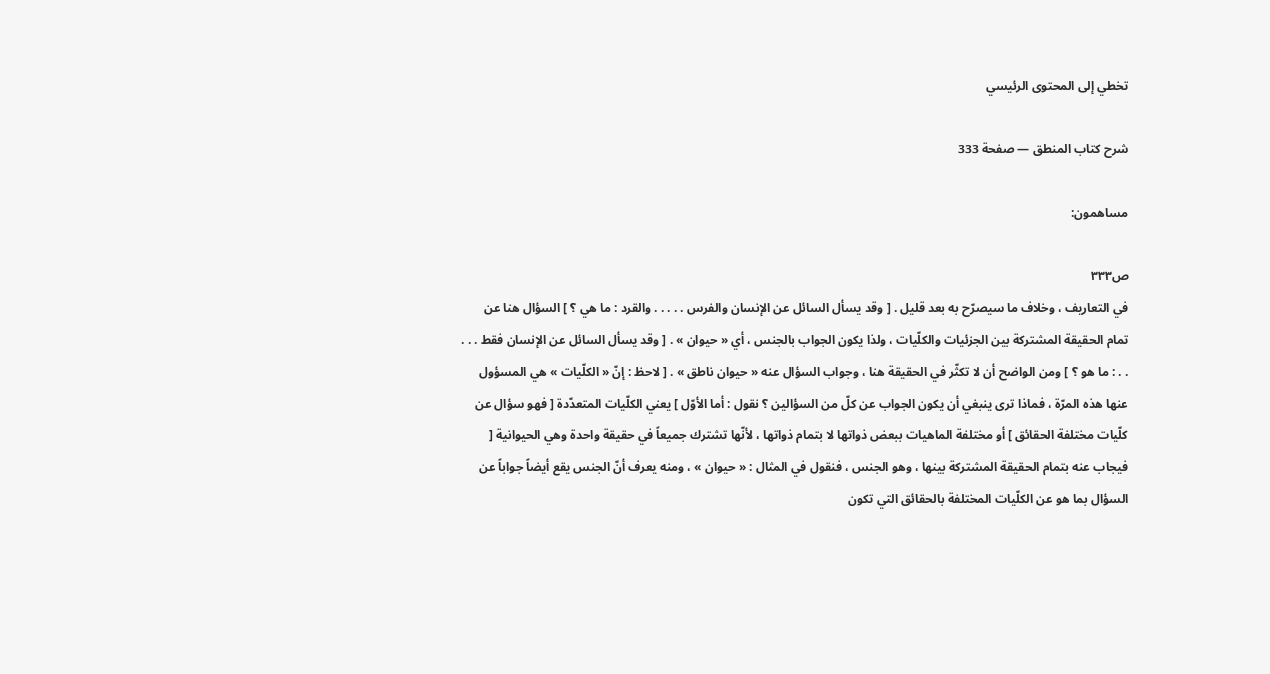تخطي إلى المحتوى الرئيسي

شرح كتاب المنطق — صفحة 333

مساهمون:

ص٣٣٣
في التعاريف ، وخلاف ما سيصرّح به بعد قليل . [ وقد يسأل السائل عن الإنسان والفرس . . . . . والقرد : ما هي ؟ ] السؤال هنا عن تمام الحقيقة المشتركة بين الجزئيات والكلّيات ، ولذا يكون الجواب بالجنس ، أي « حيوان » . [ وقد يسأل السائل عن الإنسان فقط . . . . . : ما هو ؟ ] ومن الواضح أن لا تكثّر في الحقيقة هنا ، وجواب السؤال عنه « حيوان ناطق » . [ لاحظ : إنّ « الكلّيات » هي المسؤول عنها هذه المرّة ، فماذا ترى ينبغي أن يكون الجواب عن كلّ من السؤالين ؟ نقول : أما الأوّل ] يعني الكلّيات المتعدّدة [ فهو سؤال عن كلّيات مختلفة الحقائق ] أو مختلفة الماهيات ببعض ذواتها لا بتمام ذواتها ، لأنّها تشترك جميعاً في حقيقة واحدة وهي الحيوانية [ فيجاب عنه بتمام الحقيقة المشتركة بينها ، وهو الجنس ، فنقول في المثال : « حيوان » ، ومنه يعرف أنّ الجنس يقع أيضاً جواباً عن السؤال بما هو عن الكلّيات المختلفة بالحقائق التي تكون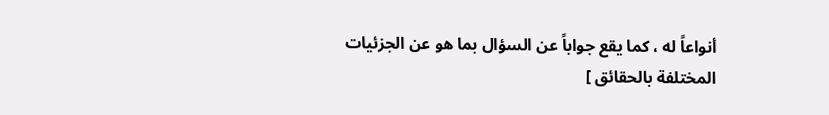أنواعاً له ، كما يقع جواباً عن السؤال بما هو عن الجزئيات المختلفة بالحقائق ]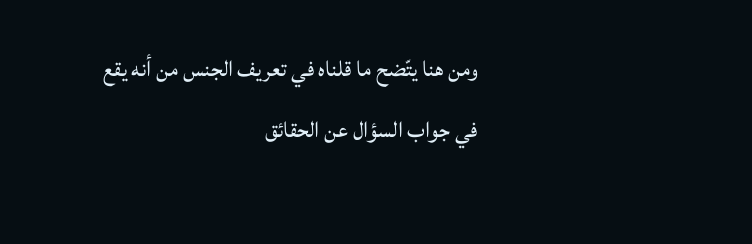ومن هنا يتّضح ما قلناه في تعريف الجنس من أنه يقع في جواب السؤال عن الحقائق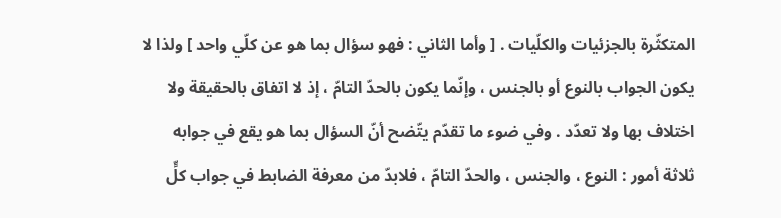المتكثّرة بالجزئيات والكلّيات . [ وأما الثاني : فهو سؤال بما هو عن كلّي واحد ] ولذا لا يكون الجواب بالنوع أو بالجنس ، وإنّما يكون بالحدّ التامّ ، إذ لا اتفاق بالحقيقة ولا اختلاف بها ولا تعدّد . وفي ضوء ما تقدّم يتّضح أنّ السؤال بما هو يقع في جوابه ثلاثة أمور : النوع ، والجنس ، والحدّ التامّ ، فلابدّ من معرفة الضابط في جواب كلٍّ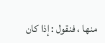منها ، فنقول : إذا كان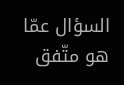السؤال عمّا هو متّفق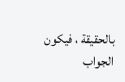بالحقيقة ، فيكون الجواب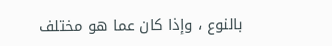بالنوع ، وإذا كان عما هو مختلف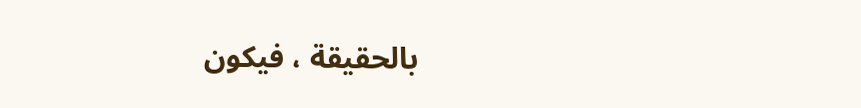بالحقيقة ، فيكون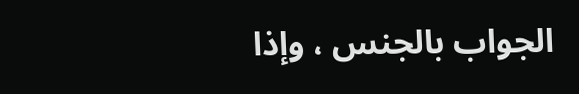الجواب بالجنس ، وإذا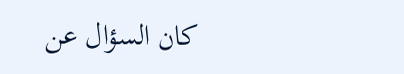كان السؤال عن